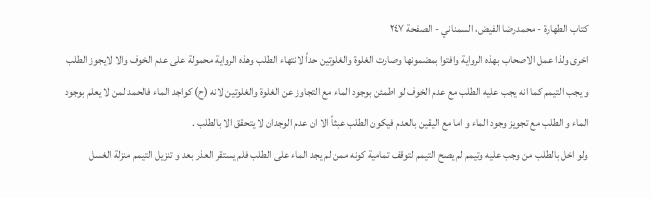كتاب الطهارة - محمدرضا الفيض، السمناني - الصفحة ٢٤٧
اخرى ولذا عمل الاصحاب بهذه الرواية وافتوا بمضمونها وصارت الغلوة والغلوتين حداً لانتهاء الطلب وهذه الرواية محمولة على عدم الخوف والا لايجوز الطلب و يجب التيمم كما انه يجب عليه الطلب مع عدم الخوف لو اطمئن بوجود الماء مع التجاوز عن الغلوة والغلوتين لانه (ح) كواجد الماء فالحمد لمن لا يعلم بوجود الماء و الطلب مع تجويز وجود الماء و اما مع اليقين بالعدم فيكون الطلب عبثاً الا ان عدم الوجدان لا يتحقق الا بالطلب .
ولو اخل بالطلب من وجب عليه وتيمم لم يصح التيمم لتوقف تمامية كونه ممن لم يجد الماء على الطلب فلم يستقر العذر بعد و تنزيل التيمم منزلة الغسل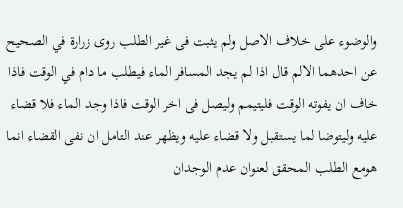والوضوء على خلاف الاصل ولم يثبت فى غير الطلب روى زرارة في الصحيح عن احدهما الالم قال اذا لم يجد المسافر الماء فيطلب ما دام في الوقت فاذا خاف ان يفوته الوقت فليتيمم وليصل فى اخر الوقت فاذا وجد الماء فلا قضاء عليه وليتوضا لما يستقبل ولا قضاء عليه ويظهر عند التامل ان نفى القضاء انما هومع الطلب المحقق لعنوان عدم الوجدان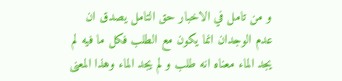و من تامل في الاخبار حق التامل يصدق ان عدم الوجدان انما يكون مع الطلب فكل ما فيه لم يجد الماء معناه انه طلب و لم يجد الماء وهذا المعنى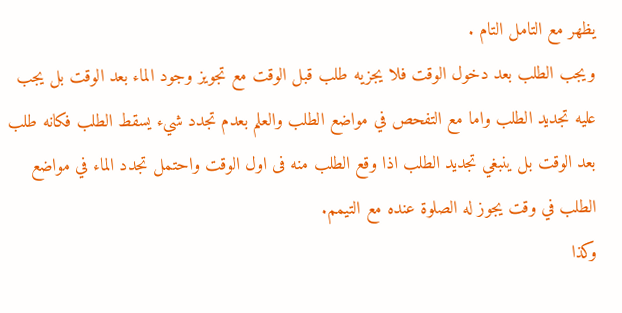يظهر مع التامل التام .
ويجب الطلب بعد دخول الوقت فلا يجزيه طلب قبل الوقت مع تجويز وجود الماء بعد الوقت بل يجب عليه تجديد الطلب واما مع التفحص في مواضع الطلب والعلم بعدم تجدد شيء يسقط الطلب فكانه طلب بعد الوقت بل ينبغي تجديد الطلب اذا وقع الطلب منه فى اول الوقت واحتمل تجدد الماء في مواضع الطلب في وقت يجوز له الصلوة عنده مع التيمم.
وكذا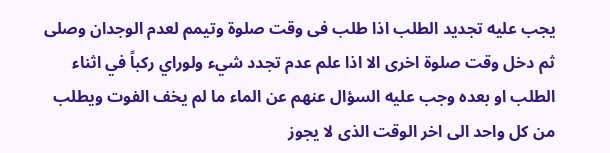يجب عليه تجديد الطلب اذا طلب فى وقت صلوة وتيمم لعدم الوجدان وصلى ثم دخل وقت صلوة اخرى الا اذا علم عدم تجدد شيء ولوراي ركباً في اثناء الطلب او بعده وجب عليه السؤال عنهم عن الماء ما لم يخف الفوت ويطلب من كل واحد الى اخر الوقت الذى لا يجوز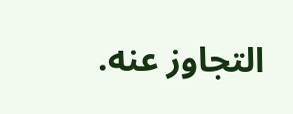التجاوز عنه.